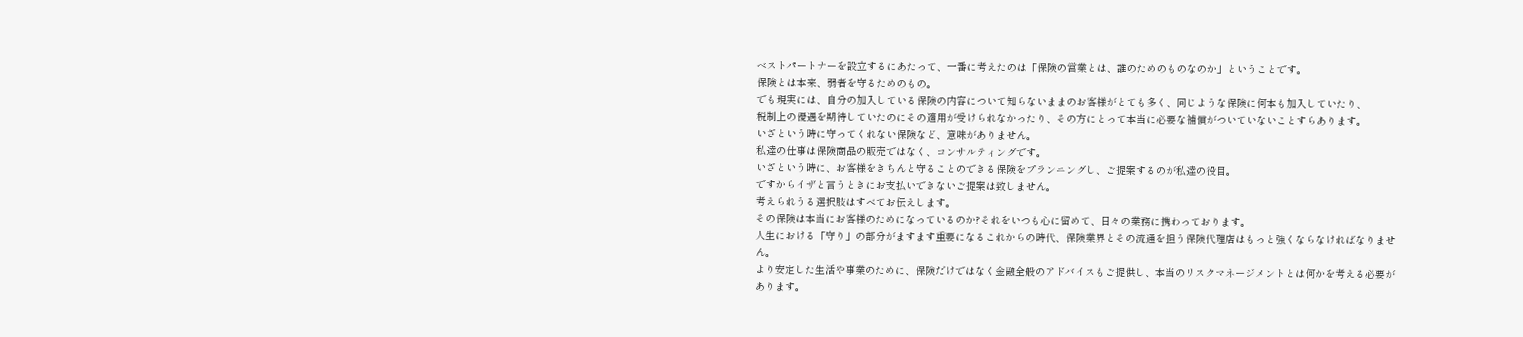ベストパートナーを設立するにあたって、一番に考えたのは「保険の営業とは、誰のためのものなのか」ということです。
保険とは本来、弱者を守るためのもの。
でも現実には、自分の加入している保険の内容について知らないままのお客様がとても多く、同じような保険に何本も加入していたり、
税制上の優遇を期待していたのにその適用が受けられなかったり、その方にとって本当に必要な補償がついていないことすらあります。
いざという時に守ってくれない保険など、意味がありません。
私達の仕事は保険商品の販売ではなく、コンサルティングです。
いざという時に、お客様をきちんと守ることのできる保険をプランニングし、ご提案するのが私達の役目。
ですからイザと言うときにお支払いできないご提案は致しません。
考えられうる選択肢はすべてお伝えします。
その保険は本当にお客様のためになっているのか?それをいつも心に留めて、日々の業務に携わっております。
人生における「守り」の部分がますます重要になるこれからの時代、保険業界とその流通を担う保険代理店はもっと強くならなければなりません。
より安定した生活や事業のために、保険だけではなく金融全般のアドバイスもご提供し、本当のリスクマネージメントとは何かを考える必要があります。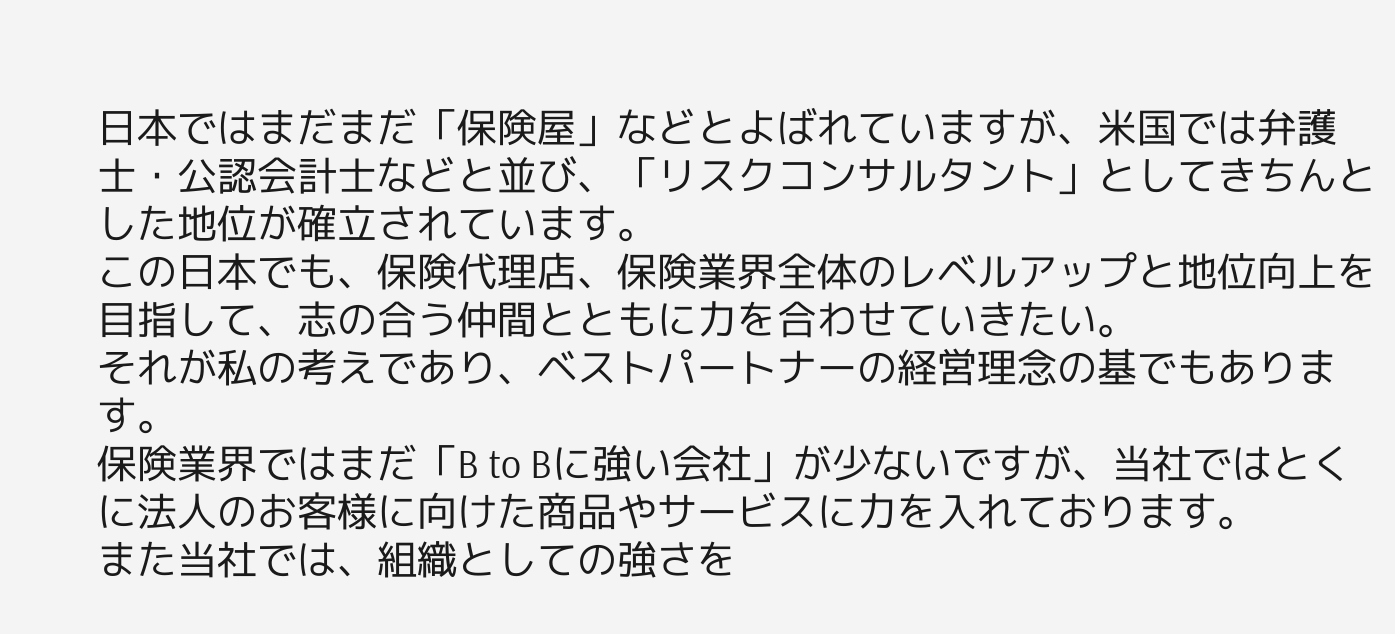日本ではまだまだ「保険屋」などとよばれていますが、米国では弁護士・公認会計士などと並び、「リスクコンサルタント」としてきちんとした地位が確立されています。
この日本でも、保険代理店、保険業界全体のレベルアップと地位向上を目指して、志の合う仲間とともに力を合わせていきたい。
それが私の考えであり、ベストパートナーの経営理念の基でもあります。
保険業界ではまだ「B to Bに強い会社」が少ないですが、当社ではとくに法人のお客様に向けた商品やサービスに力を入れております。
また当社では、組織としての強さを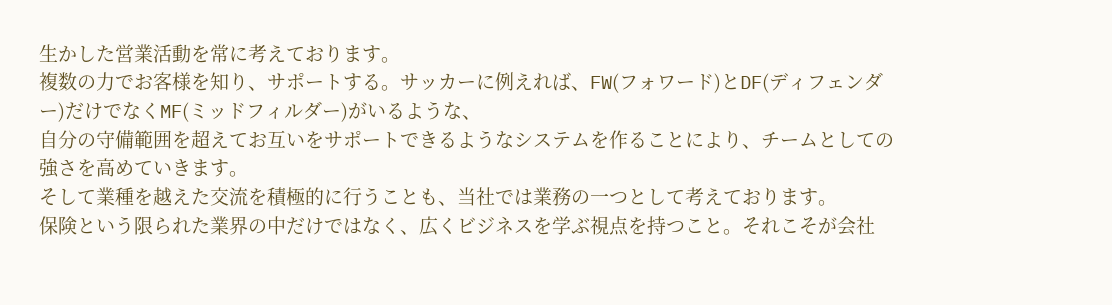生かした営業活動を常に考えております。
複数の力でお客様を知り、サポートする。サッカーに例えれば、FW(フォワード)とDF(ディフェンダー)だけでなくMF(ミッドフィルダー)がいるような、
自分の守備範囲を超えてお互いをサポートできるようなシステムを作ることにより、チームとしての強さを高めていきます。
そして業種を越えた交流を積極的に行うことも、当社では業務の一つとして考えております。
保険という限られた業界の中だけではなく、広くビジネスを学ぶ視点を持つこと。それこそが会社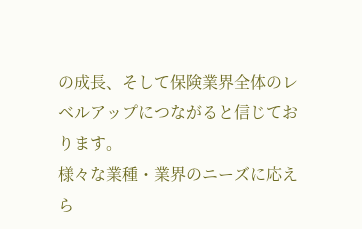の成長、そして保険業界全体のレベルアップにつながると信じております。
様々な業種・業界のニーズに応えら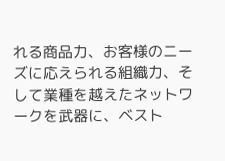れる商品力、お客様のニーズに応えられる組織力、そして業種を越えたネットワークを武器に、ベスト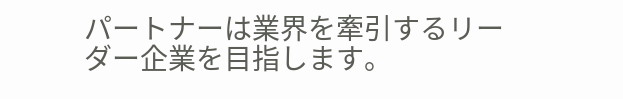パートナーは業界を牽引するリーダー企業を目指します。